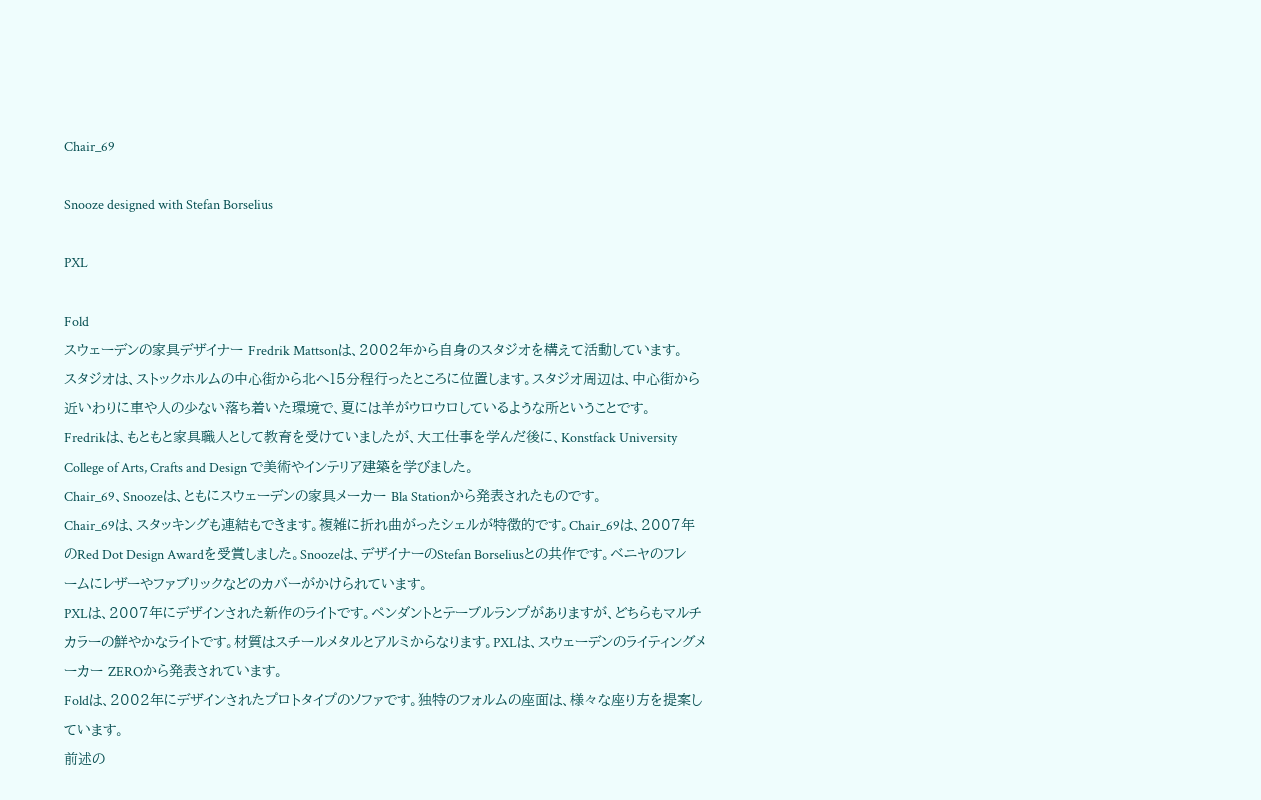Chair_69

Snooze designed with Stefan Borselius

PXL

Fold
スウェーデンの家具デザイナー Fredrik Mattsonは、2002年から自身のスタジオを構えて活動しています。
スタジオは、ストックホルムの中心街から北へ15分程行ったところに位置します。スタジオ周辺は、中心街から近いわりに車や人の少ない落ち着いた環境で、夏には羊がウロウロしているような所ということです。
Fredrikは、もともと家具職人として教育を受けていましたが、大工仕事を学んだ後に、Konstfack University College of Arts, Crafts and Design で美術やインテリア建築を学びました。
Chair_69、Snoozeは、ともにスウェーデンの家具メーカー Bla Stationから発表されたものです。
Chair_69は、スタッキングも連結もできます。複雑に折れ曲がったシェルが特徴的です。Chair_69は、2007年のRed Dot Design Awardを受賞しました。Snoozeは、デザイナーのStefan Borseliusとの共作です。ベニヤのフレームにレザーやファブリックなどのカバーがかけられています。
PXLは、2007年にデザインされた新作のライトです。ペンダントとテーブルランプがありますが、どちらもマルチカラーの鮮やかなライトです。材質はスチールメタルとアルミからなります。PXLは、スウェーデンのライティングメーカー ZEROから発表されています。
Foldは、2002年にデザインされたプロトタイプのソファです。独特のフォルムの座面は、様々な座り方を提案しています。
前述の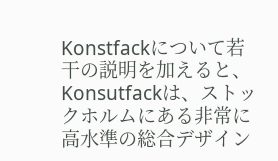Konstfackについて若干の説明を加えると、Konsutfackは、ストックホルムにある非常に高水準の総合デザイン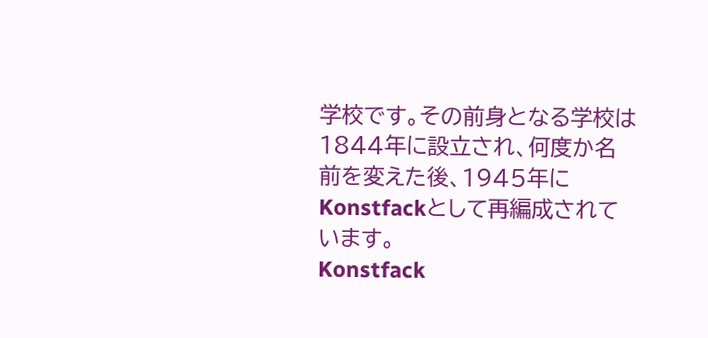学校です。その前身となる学校は1844年に設立され、何度か名前を変えた後、1945年にKonstfackとして再編成されています。
Konstfack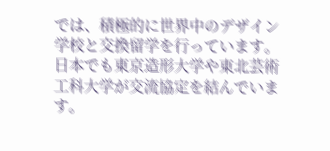では、積極的に世界中のデザイン学校と交換留学を行っています。日本でも東京造形大学や東北芸術工科大学が交流協定を結んでいます。